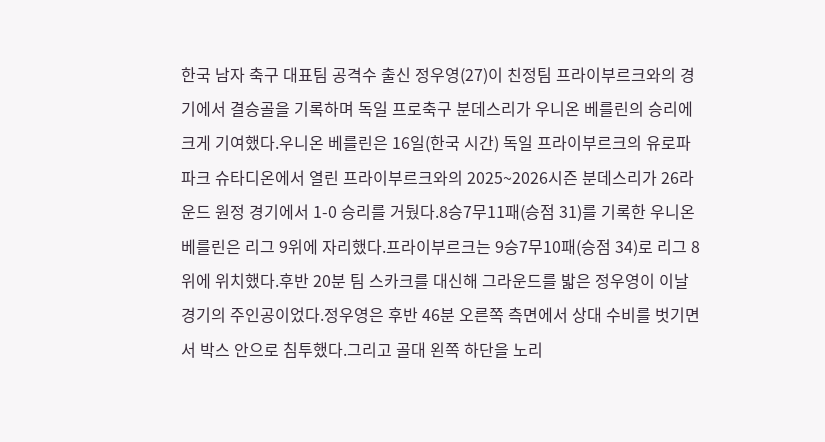한국 남자 축구 대표팀 공격수 출신 정우영(27)이 친정팀 프라이부르크와의 경기에서 결승골을 기록하며 독일 프로축구 분데스리가 우니온 베를린의 승리에 크게 기여했다.우니온 베를린은 16일(한국 시간) 독일 프라이부르크의 유로파 파크 슈타디온에서 열린 프라이부르크와의 2025~2026시즌 분데스리가 26라운드 원정 경기에서 1-0 승리를 거뒀다.8승7무11패(승점 31)를 기록한 우니온 베를린은 리그 9위에 자리했다.프라이부르크는 9승7무10패(승점 34)로 리그 8위에 위치했다.후반 20분 팀 스카크를 대신해 그라운드를 밟은 정우영이 이날 경기의 주인공이었다.정우영은 후반 46분 오른쪽 측면에서 상대 수비를 벗기면서 박스 안으로 침투했다.그리고 골대 왼쪽 하단을 노리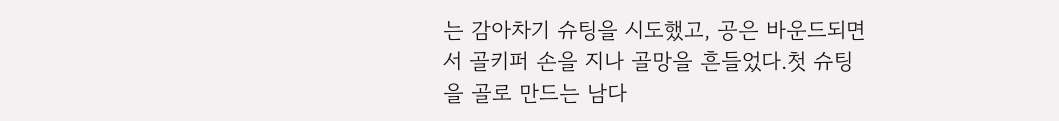는 감아차기 슈팅을 시도했고, 공은 바운드되면서 골키퍼 손을 지나 골망을 흔들었다.첫 슈팅을 골로 만드는 남다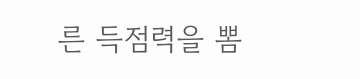른 득점력을 뽐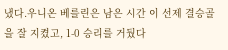냈다.우니온 베를린은 남은 시간 이 선제 결승골을 잘 지켰고, 1-0 승리를 거뒀다